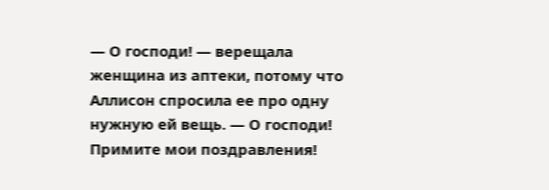— О господи! — верещала женщина из аптеки, потому что Аллисон спросила ее про одну нужную ей вещь. — О господи! Примите мои поздравления!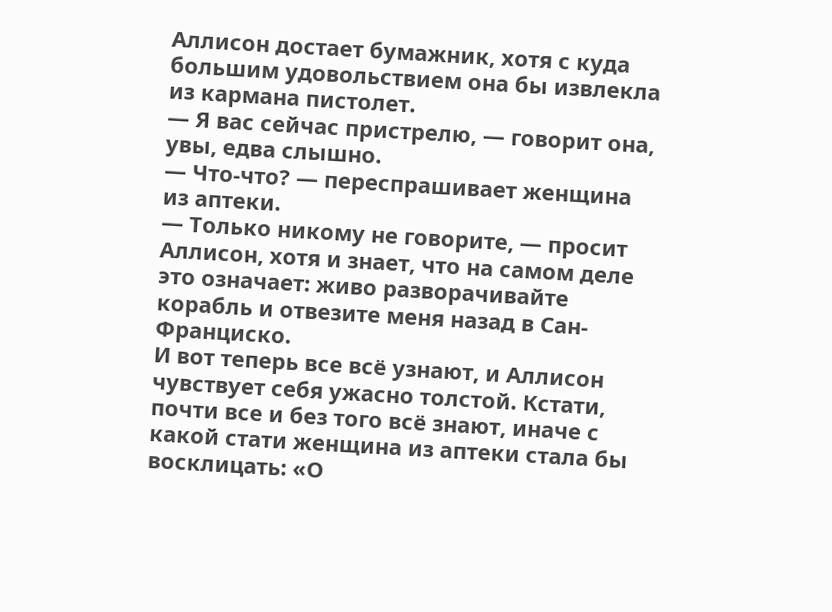Аллисон достает бумажник, хотя с куда большим удовольствием она бы извлекла из кармана пистолет.
— Я вас сейчас пристрелю, — говорит она, увы, едва слышно.
— Что-что? — переспрашивает женщина из аптеки.
— Только никому не говорите, — просит Аллисон, хотя и знает, что на самом деле это означает: живо разворачивайте корабль и отвезите меня назад в Сан-Франциско.
И вот теперь все всё узнают, и Аллисон чувствует себя ужасно толстой. Кстати, почти все и без того всё знают, иначе с какой стати женщина из аптеки стала бы восклицать: «О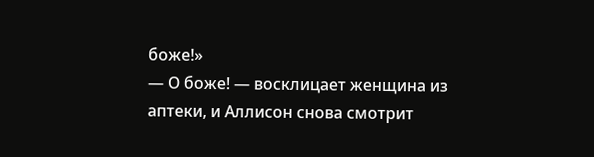боже!»
— О боже! — восклицает женщина из аптеки, и Аллисон снова смотрит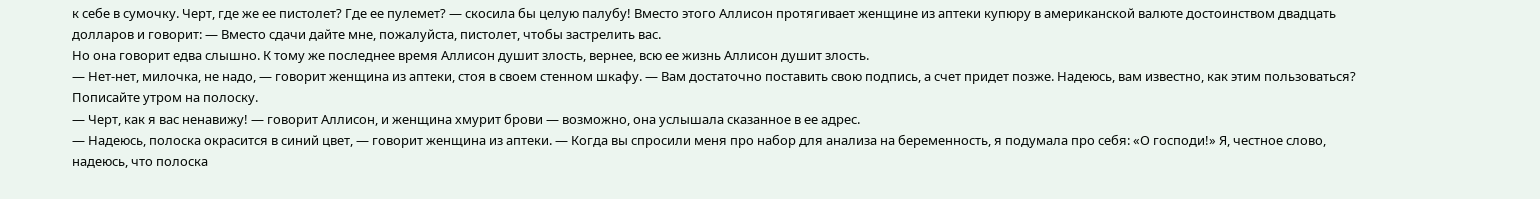к себе в сумочку. Черт, где же ее пистолет? Где ее пулемет? — скосила бы целую палубу! Вместо этого Аллисон протягивает женщине из аптеки купюру в американской валюте достоинством двадцать долларов и говорит: — Вместо сдачи дайте мне, пожалуйста, пистолет, чтобы застрелить вас.
Но она говорит едва слышно. К тому же последнее время Аллисон душит злость, вернее, всю ее жизнь Аллисон душит злость.
— Нет-нет, милочка, не надо, — говорит женщина из аптеки, стоя в своем стенном шкафу. — Вам достаточно поставить свою подпись, а счет придет позже. Надеюсь, вам известно, как этим пользоваться? Пописайте утром на полоску.
— Черт, как я вас ненавижу! — говорит Аллисон, и женщина хмурит брови — возможно, она услышала сказанное в ее адрес.
— Надеюсь, полоска окрасится в синий цвет, — говорит женщина из аптеки. — Когда вы спросили меня про набор для анализа на беременность, я подумала про себя: «О господи!» Я, честное слово, надеюсь, что полоска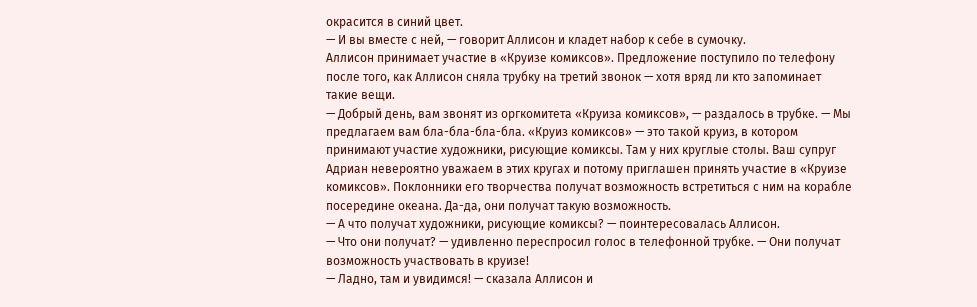окрасится в синий цвет.
— И вы вместе с ней, — говорит Аллисон и кладет набор к себе в сумочку.
Аллисон принимает участие в «Круизе комиксов». Предложение поступило по телефону после того, как Аллисон сняла трубку на третий звонок — хотя вряд ли кто запоминает такие вещи.
— Добрый день, вам звонят из оргкомитета «Круиза комиксов», — раздалось в трубке. — Мы предлагаем вам бла-бла-бла-бла. «Круиз комиксов» — это такой круиз, в котором принимают участие художники, рисующие комиксы. Там у них круглые столы. Ваш супруг Адриан невероятно уважаем в этих кругах и потому приглашен принять участие в «Круизе комиксов». Поклонники его творчества получат возможность встретиться с ним на корабле посередине океана. Да-да, они получат такую возможность.
— А что получат художники, рисующие комиксы? — поинтересовалась Аллисон.
— Что они получат? — удивленно переспросил голос в телефонной трубке. — Они получат возможность участвовать в круизе!
— Ладно, там и увидимся! — сказала Аллисон и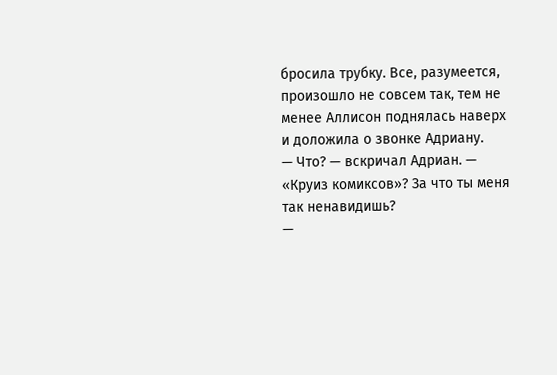бросила трубку. Все, разумеется, произошло не совсем так, тем не менее Аллисон поднялась наверх и доложила о звонке Адриану.
— Что? — вскричал Адриан. — «Круиз комиксов»? За что ты меня так ненавидишь?
—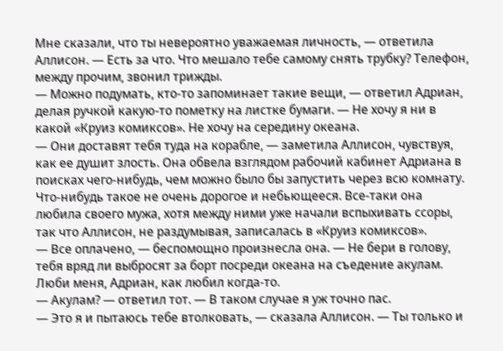Мне сказали, что ты невероятно уважаемая личность, — ответила Аллисон. — Есть за что. Что мешало тебе самому снять трубку? Телефон, между прочим, звонил трижды.
— Можно подумать, кто-то запоминает такие вещи, — ответил Адриан, делая ручкой какую-то пометку на листке бумаги. — Не хочу я ни в какой «Круиз комиксов». Не хочу на середину океана.
— Они доставят тебя туда на корабле, — заметила Аллисон, чувствуя, как ее душит злость. Она обвела взглядом рабочий кабинет Адриана в поисках чего-нибудь, чем можно было бы запустить через всю комнату. Что-нибудь такое не очень дорогое и небьющееся. Все-таки она любила своего мужа, хотя между ними уже начали вспыхивать ссоры, так что Аллисон, не раздумывая, записалась в «Круиз комиксов».
— Все оплачено, — беспомощно произнесла она. — Не бери в голову, тебя вряд ли выбросят за борт посреди океана на съедение акулам. Люби меня, Адриан, как любил когда-то.
— Акулам? — ответил тот. — В таком случае я уж точно пас.
— Это я и пытаюсь тебе втолковать, — сказала Аллисон. — Ты только и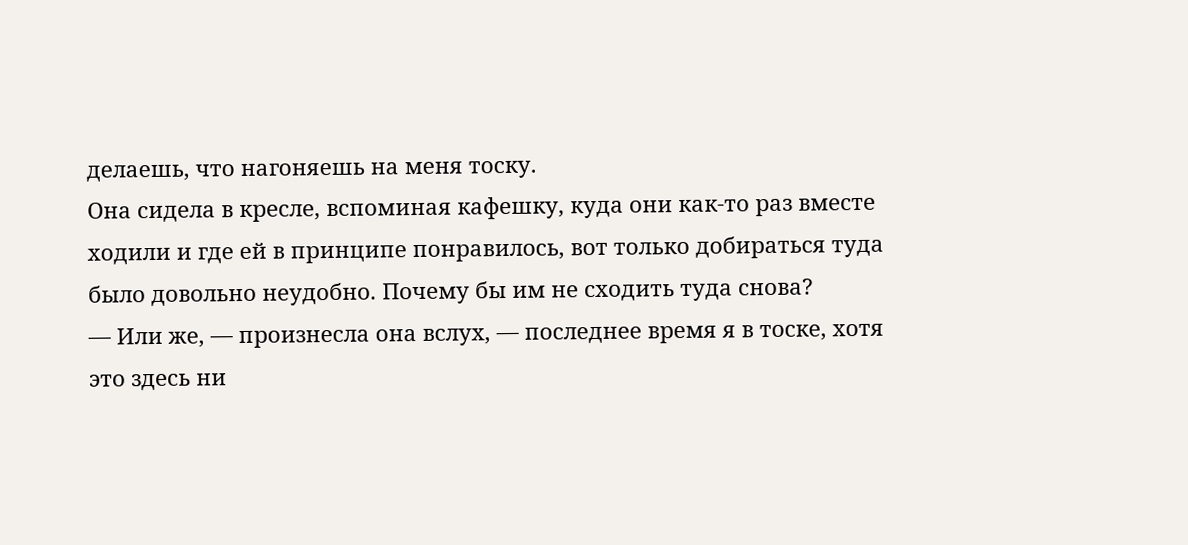делаешь, что нагоняешь на меня тоску.
Она сидела в кресле, вспоминая кафешку, куда они как-то раз вместе ходили и где ей в принципе понравилось, вот только добираться туда было довольно неудобно. Почему бы им не сходить туда снова?
— Или же, — произнесла она вслух, — последнее время я в тоске, хотя это здесь ни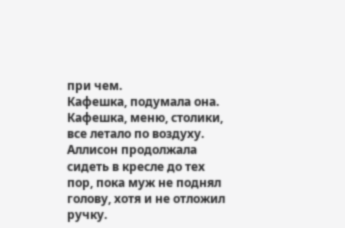при чем.
Кафешка, подумала она. Кафешка, меню, столики, все летало по воздуху. Аллисон продолжала сидеть в кресле до тех пор, пока муж не поднял голову, хотя и не отложил ручку.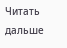Читать дальше